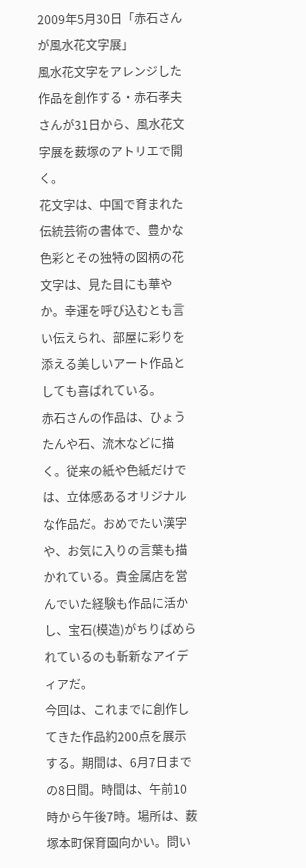2009年5月30日「赤石さんが風水花文字展」
風水花文字をアレンジした作品を創作する・赤石孝夫さんが31日から、風水花文字展を薮塚のアトリエで開く。
花文字は、中国で育まれた伝統芸術の書体で、豊かな色彩とその独特の図柄の花文字は、見た目にも華やか。幸運を呼び込むとも言い伝えられ、部屋に彩りを添える美しいアート作品としても喜ばれている。
赤石さんの作品は、ひょうたんや石、流木などに描く。従来の紙や色紙だけでは、立体感あるオリジナルな作品だ。おめでたい漢字や、お気に入りの言葉も描かれている。貴金属店を営んでいた経験も作品に活かし、宝石(模造)がちりばめられているのも斬新なアイディアだ。
今回は、これまでに創作してきた作品約200点を展示する。期間は、6月7日までの8日間。時間は、午前10時から午後7時。場所は、薮塚本町保育園向かい。問い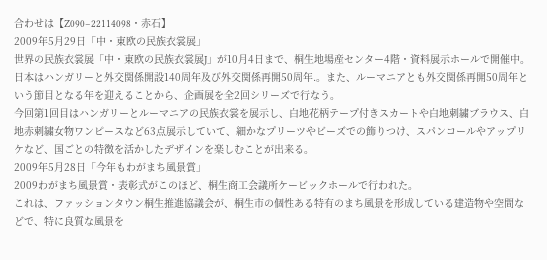合わせは【Z090−22114098・赤石】
2009年5月29日「中・東欧の民族衣裳展」
世界の民族衣裳展「中・東欧の民族衣裳展J」が10月4日まで、桐生地場産センター4階・資料展示ホールで開催中。
日本はハンガリーと外交関係開設140周年及び外交関係再開50周年.。また、ルーマニアとも外交関係再開50周年という節目となる年を迎えることから、企画展を全2回シリーズで行なう。
今回第1回目はハンガリーとルーマニアの民族衣裳を展示し、白地花柄テープ付きスカートや白地刺繍ブラウス、白地赤刺繍女物ワンピースなど63点展示していて、細かなプリーツやビーズでの飾りつけ、スパンコールやアップリケなど、国ごとの特徴を活かしたデザインを楽しむことが出来る。
2009年5月28日「今年もわがまち風景賞」
2009わがまち風景賞・表彰式がこのほど、桐生商工会議所ケービックホールで行われた。
これは、ファッションタウン桐生推進協議会が、桐生市の個性ある特有のまち風景を形成している建造物や空間などで、特に良質な風景を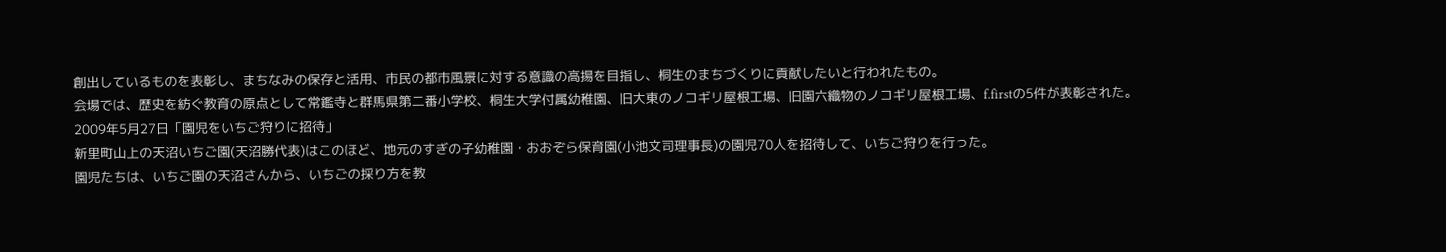創出しているものを表彰し、まちなみの保存と活用、市民の都市風景に対する意識の高揚を目指し、桐生のまちづくりに貢献したいと行われたもの。
会場では、歴史を紡ぐ教育の原点として常鑑寺と群馬県第二番小学校、桐生大学付属幼稚園、旧大東のノコギリ屋根工場、旧園六織物のノコギリ屋根工場、f.firstの5件が表彰された。
2009年5月27日「園児をいちご狩りに招待」
新里町山上の天沼いちご園(天沼勝代表)はこのほど、地元のすぎの子幼稚園・おおぞら保育園(小池文司理事長)の園児70人を招待して、いちご狩りを行った。
園児たちは、いちご園の天沼さんから、いちごの採り方を教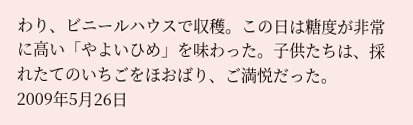わり、ビニールハウスで収穫。この日は糖度が非常に高い「やよいひめ」を味わった。子供たちは、採れたてのいちごをほおばり、ご満悦だった。
2009年5月26日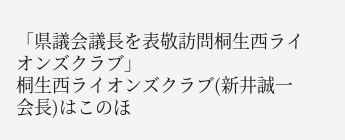「県議会議長を表敬訪問桐生西ライオンズクラブ」
桐生西ライオンズクラブ(新井誠一会長)はこのほ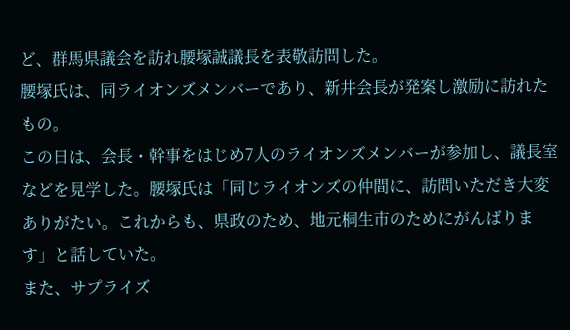ど、群馬県議会を訪れ腰塚誠議長を表敬訪問した。
腰塚氏は、同ライオンズメンバーであり、新井会長が発案し激励に訪れたもの。
この日は、会長・幹事をはじめ7人のライオンズメンバーが参加し、議長室などを見学した。腰塚氏は「同じライオンズの仲間に、訪問いただき大変ありがたい。これからも、県政のため、地元桐生市のためにがんばります」と話していた。
また、サプライズ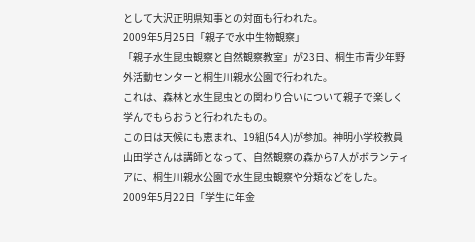として大沢正明県知事との対面も行われた。
2009年5月25日「親子で水中生物観察」
「親子水生昆虫観察と自然観察教室」が23日、桐生市青少年野外活動センターと桐生川親水公園で行われた。
これは、森林と水生昆虫との関わり合いについて親子で楽しく学んでもらおうと行われたもの。
この日は天候にも恵まれ、19組(54人)が参加。神明小学校教員山田学さんは講師となって、自然観察の森から7人がボランティアに、桐生川親水公園で水生昆虫観察や分類などをした。
2009年5月22日「学生に年金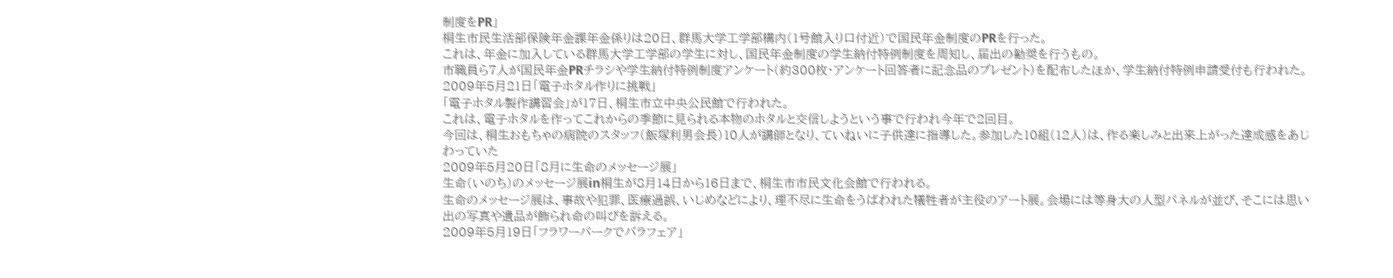制度をPR」
桐生市民生活部保険年金課年金係りは20日、群馬大学工学部構内(1号館入り口付近)で国民年金制度のPRを行った。
これは、年金に加入している群馬大学工学部の学生に対し、国民年金制度の学生納付特例制度を周知し、届出の勧奨を行うもの。
市職員ら7人が国民年金PRチラシや学生納付特例制度アンケート(約300枚・アンケート回答者に記念品のプレゼント)を配布したほか、学生納付特例申請受付も行われた。
2009年5月21日「電子ホタル作りに挑戦」
「電子ホタル製作講習会」が17日、桐生市立中央公民館で行われた。
これは、電子ホタルを作ってこれからの季節に見られる本物のホタルと交信しようという事で行われ今年で2回目。
今回は、桐生おもちゃの病院のスタッフ(飯塚利男会長)10人が講師となり、ていねいに子供達に指導した。参加した10組(12人)は、作る楽しみと出来上がった達成感をあじわっていた
2009年5月20日「8月に生命のメッセージ展」
生命(いのち)のメッセージ展in桐生が8月14日から16日まで、桐生市市民文化会館で行われる。
生命のメッセージ展は、事故や犯罪、医療過誤、いじめなどにより、理不尽に生命をうばわれた犠牲者が主役のアート展。会場には等身大の人型パネルが並び、そこには思い出の写真や遺品が飾られ命の叫びを訴える。
2009年5月19日「フラワーパークでバラフェア」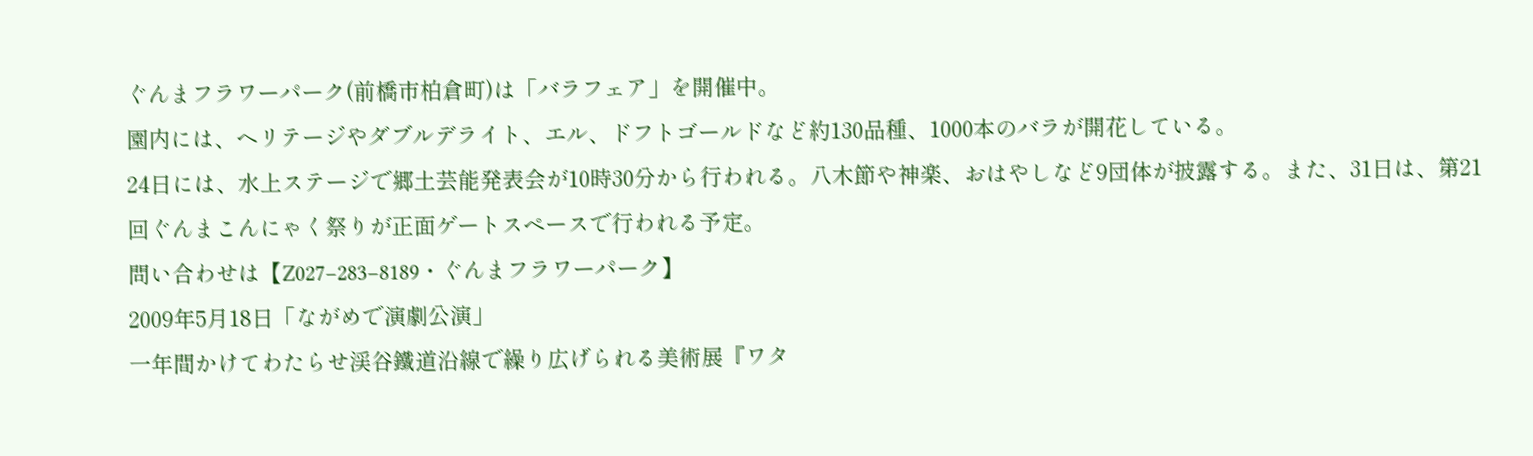ぐんまフラワーパーク(前橋市柏倉町)は「バラフェア」を開催中。
園内には、ヘリテージやダブルデライト、エル、ドフトゴールドなど約130品種、1000本のバラが開花している。
24日には、水上ステージで郷土芸能発表会が10時30分から行われる。八木節や神楽、おはやしなど9団体が披露する。また、31日は、第21回ぐんまこんにゃく祭りが正面ゲートスペースで行われる予定。
問い合わせは【Z027−283−8189・ぐんまフラワーパーク】
2009年5月18日「ながめで演劇公演」
一年間かけてわたらせ渓谷鐵道沿線で繰り広げられる美術展『ワタ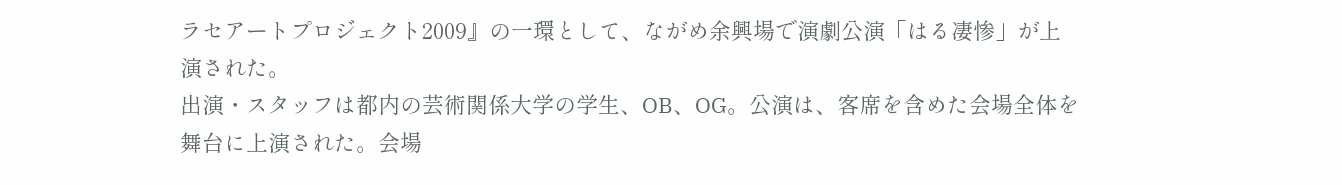ラセアートプロジェクト2009』の一環として、ながめ余興場で演劇公演「はる凄惨」が上演された。
出演・スタッフは都内の芸術関係大学の学生、OB、OG。公演は、客席を含めた会場全体を舞台に上演された。会場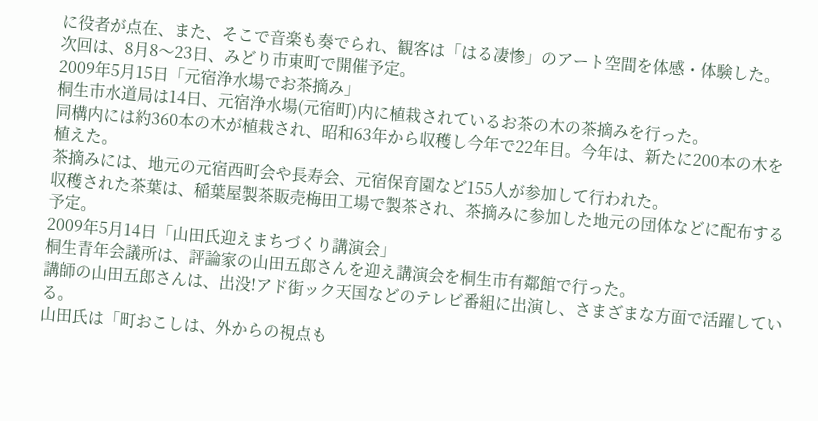に役者が点在、また、そこで音楽も奏でられ、観客は「はる凄惨」のアート空間を体感・体験した。
次回は、8月8〜23日、みどり市東町で開催予定。
2009年5月15日「元宿浄水場でお茶摘み」
桐生市水道局は14日、元宿浄水場(元宿町)内に植栽されているお茶の木の茶摘みを行った。
同構内には約360本の木が植栽され、昭和63年から収穫し今年で22年目。今年は、新たに200本の木を植えた。
茶摘みには、地元の元宿西町会や長寿会、元宿保育園など155人が参加して行われた。
収穫された茶葉は、稲葉屋製茶販売梅田工場で製茶され、茶摘みに参加した地元の団体などに配布する予定。
2009年5月14日「山田氏迎えまちづくり講演会」
桐生青年会議所は、評論家の山田五郎さんを迎え講演会を桐生市有鄰館で行った。
講師の山田五郎さんは、出没!アド街ック天国などのテレビ番組に出演し、さまざまな方面で活躍している。
山田氏は「町おこしは、外からの視点も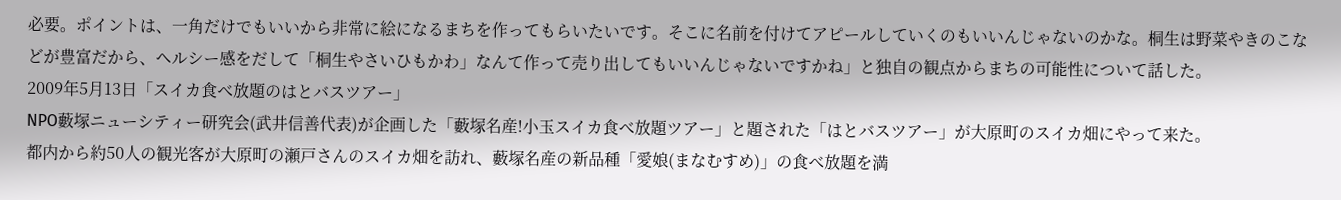必要。ポイントは、一角だけでもいいから非常に絵になるまちを作ってもらいたいです。そこに名前を付けてアピールしていくのもいいんじゃないのかな。桐生は野菜やきのこなどが豊富だから、ヘルシー感をだして「桐生やさいひもかわ」なんて作って売り出してもいいんじゃないですかね」と独自の観点からまちの可能性について話した。
2009年5月13日「スイカ食べ放題のはとバスツアー」
NPO藪塚ニューシティー研究会(武井信善代表)が企画した「藪塚名産!小玉スイカ食べ放題ツアー」と題された「はとバスツアー」が大原町のスイカ畑にやって来た。
都内から約50人の観光客が大原町の瀬戸さんのスイカ畑を訪れ、藪塚名産の新品種「愛娘(まなむすめ)」の食べ放題を満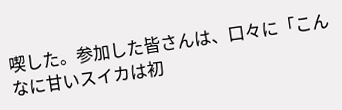喫した。参加した皆さんは、口々に「こんなに甘いスイカは初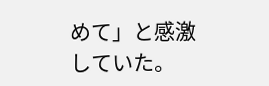めて」と感激していた。